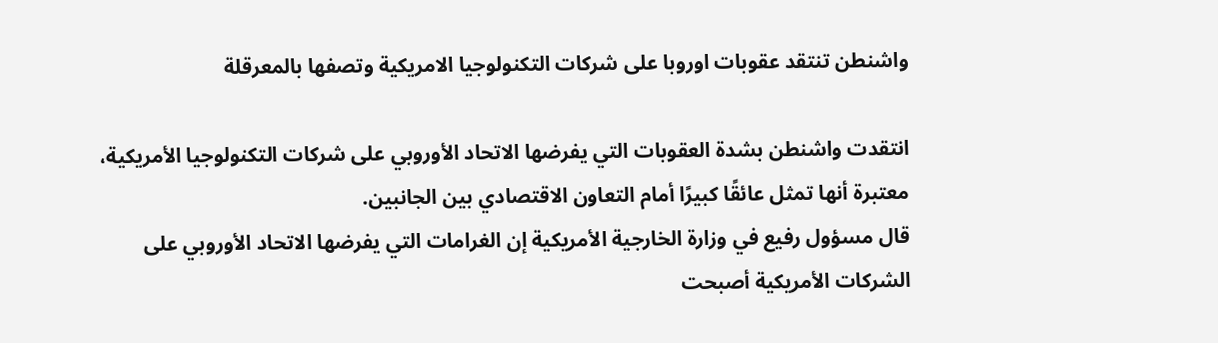واشنطن تنتقد عقوبات اوروبا على شركات التكنولوجيا الامريكية وتصفها بالمعرقلة

انتقدت واشنطن بشدة العقوبات التي يفرضها الاتحاد الأوروبي على شركات التكنولوجيا الأمريكية، معتبرة أنها تمثل عائقًا كبيرًا أمام التعاون الاقتصادي بين الجانبين.
قال مسؤول رفيع في وزارة الخارجية الأمريكية إن الغرامات التي يفرضها الاتحاد الأوروبي على الشركات الأمريكية أصبحت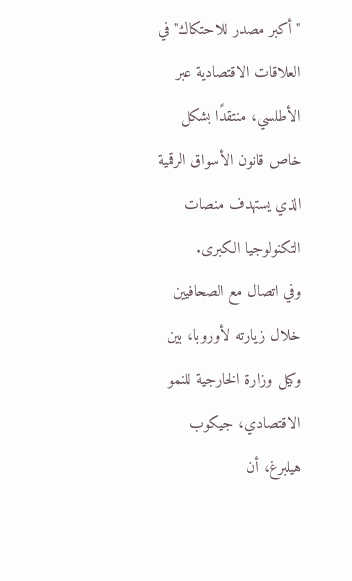"أكبر مصدر للاحتكاك" في العلاقات الاقتصادية عبر الأطلسي، منتقدًا بشكل خاص قانون الأسواق الرقمية الذي يستهدف منصات التكنولوجيا الكبرى.
وفي اتصال مع الصحافيين خلال زيارته لأوروبا، بين وكيل وزارة الخارجية للنمو الاقتصادي، جيكوب هيلبرغ، أن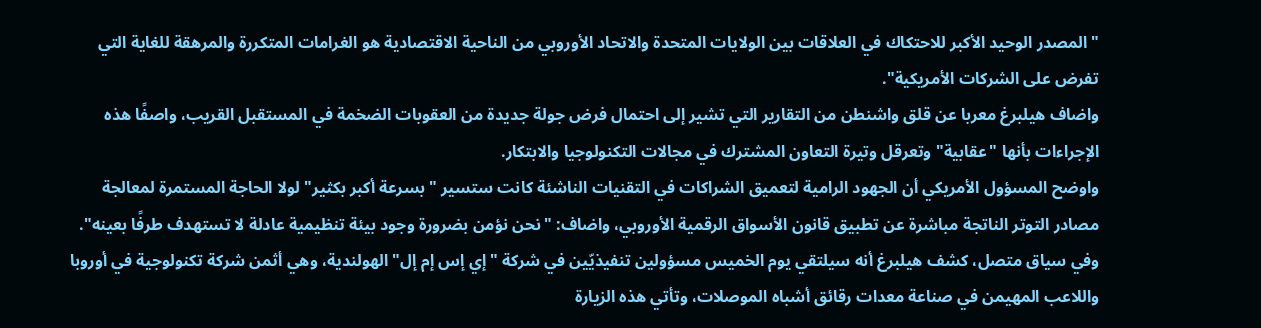"المصدر الوحيد الأكبر للاحتكاك في العلاقات بين الولايات المتحدة والاتحاد الأوروبي من الناحية الاقتصادية هو الغرامات المتكررة والمرهقة للغاية التي تفرض على الشركات الأمريكية".
واضاف هيلبرغ معربا عن قلق واشنطن من التقارير التي تشير إلى احتمال فرض جولة جديدة من العقوبات الضخمة في المستقبل القريب، واصفًا هذه الإجراءات بأنها "عقابية" وتعرقل وتيرة التعاون المشترك في مجالات التكنولوجيا والابتكار.
واوضح المسؤول الأمريكي أن الجهود الرامية لتعميق الشراكات في التقنيات الناشئة كانت ستسير "بسرعة أكبر بكثير" لولا الحاجة المستمرة لمعالجة مصادر التوتر الناتجة مباشرة عن تطبيق قانون الأسواق الرقمية الأوروبي، واضاف: "نحن نؤمن بضرورة وجود بيئة تنظيمية عادلة لا تستهدف طرفًا بعينه".
وفي سياق متصل، كشف هيلبرغ أنه سيلتقي يوم الخميس مسؤولين تنفيذيّين في شركة "إي إس إم إل" الهولندية، وهي أثمن شركة تكنولوجية في أوروبا واللاعب المهيمن في صناعة معدات رقائق أشباه الموصلات، وتأتي هذه الزيارة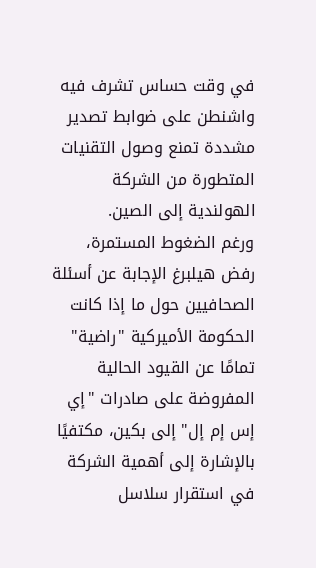في وقت حساس تشرف فيه واشنطن على ضوابط تصدير مشددة تمنع وصول التقنيات المتطورة من الشركة الهولندية إلى الصين.
ورغم الضغوط المستمرة، رفض هيلبرغ الإجابة عن أسئلة الصحافيين حول ما إذا كانت الحكومة الأميركية "راضية" تمامًا عن القيود الحالية المفروضة على صادرات "إي إس إم إل" إلى بكين، مكتفيًا بالإشارة إلى أهمية الشركة في استقرار سلاسل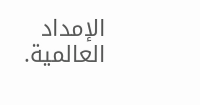الإمداد العالمية.